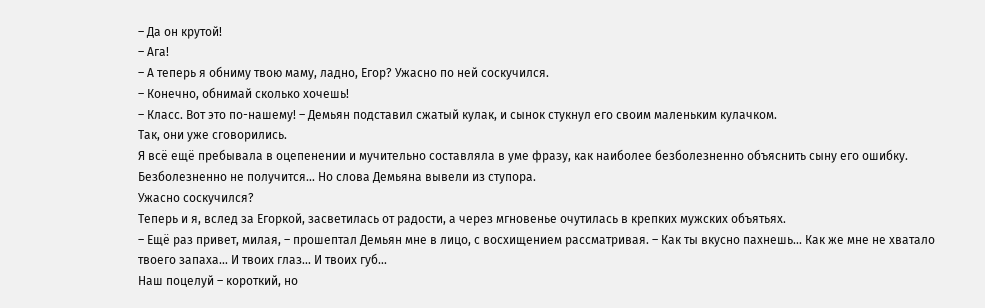– Да он крутой!
– Ага!
– А теперь я обниму твою маму, ладно, Егор? Ужасно по ней соскучился.
– Конечно, обнимай сколько хочешь!
– Класс. Вот это по-нашему! – Демьян подставил сжатый кулак, и сынок стукнул его своим маленьким кулачком.
Так, они уже сговорились.
Я всё ещё пребывала в оцепенении и мучительно составляла в уме фразу, как наиболее безболезненно объяснить сыну его ошибку. Безболезненно не получится... Но слова Демьяна вывели из ступора.
Ужасно соскучился?
Теперь и я, вслед за Егоркой, засветилась от радости, а через мгновенье очутилась в крепких мужских объятьях.
– Ещё раз привет, милая, – прошептал Демьян мне в лицо, с восхищением рассматривая. – Как ты вкусно пахнешь... Как же мне не хватало твоего запаха... И твоих глаз... И твоих губ...
Наш поцелуй – короткий, но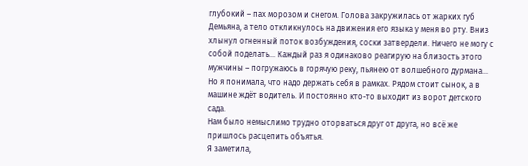глубокий – пах морозом и снегом. Голова закружилась от жарких губ Демьяна, а тело откликнулось на движения его языка у меня во рту. Вниз хлынул огненный поток возбуждения, соски затвердели. Ничего не могу с собой поделать... Каждый раз я одинаково реагирую на близость этого мужчины – погружаюсь в горячую реку, пьянею от волшебного дурмана...
Но я понимала, что надо держать себя в рамках. Рядом стоит сынок, а в машине ждёт водитель. И постоянно кто-то выходит из ворот детского сада.
Нам было немыслимо трудно оторваться друг от друга, но всё же пришлось расцепить объятья.
Я заметила,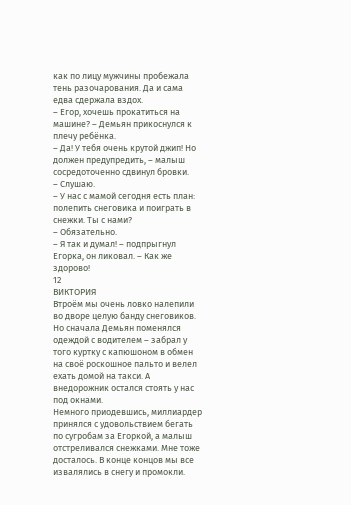как по лицу мужчины пробежала тень разочарования. Да и сама едва сдержала вздох.
– Егор, хочешь прокатиться на машине? – Демьян прикоснулся к плечу ребёнка.
– Да! У тебя очень крутой джип! Но должен предупредить, – малыш сосредоточенно сдвинул бровки.
– Слушаю.
– У нас с мамой сегодня есть план: полепить снеговика и поиграть в снежки. Ты с нами?
– Обязательно.
– Я так и думал! – подпрыгнул Егорка, он ликовал. – Как же здорово!
12
ВИКТОРИЯ
Втроём мы очень ловко налепили во дворе целую банду снеговиков.
Но сначала Демьян поменялся одеждой с водителем – забрал у того куртку с капюшоном в обмен на своё роскошное пальто и велел ехать домой на такси. А внедорожник остался стоять у нас под окнами.
Немного приодевшись, миллиардер принялся с удовольствием бегать по сугробам за Егоркой, а малыш отстреливался снежками. Мне тоже досталось. В конце концов мы все извалялись в снегу и промокли.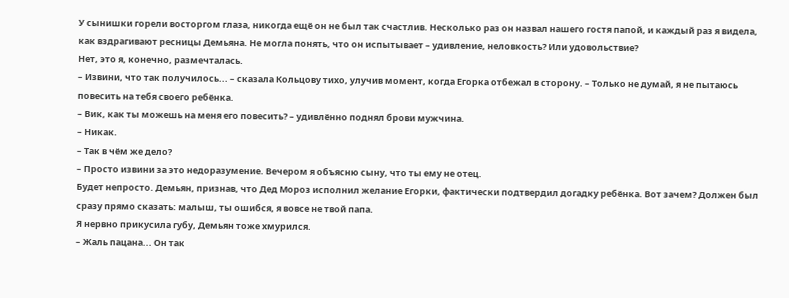У сынишки горели восторгом глаза, никогда ещё он не был так счастлив. Несколько раз он назвал нашего гостя папой, и каждый раз я видела, как вздрагивают ресницы Демьяна. Не могла понять, что он испытывает – удивление, неловкость? Или удовольствие?
Нет, это я, конечно, размечталась.
– Извини, что так получилось... – сказала Кольцову тихо, улучив момент, когда Егорка отбежал в сторону. – Только не думай, я не пытаюсь повесить на тебя своего ребёнка.
– Вик, как ты можешь на меня его повесить? – удивлённо поднял брови мужчина.
– Никак.
– Так в чём же дело?
– Просто извини за это недоразумение. Вечером я объясню сыну, что ты ему не отец.
Будет непросто. Демьян, признав, что Дед Мороз исполнил желание Егорки, фактически подтвердил догадку ребёнка. Вот зачем? Должен был сразу прямо сказать: малыш, ты ошибся, я вовсе не твой папа.
Я нервно прикусила губу, Демьян тоже хмурился.
– Жаль пацана... Он так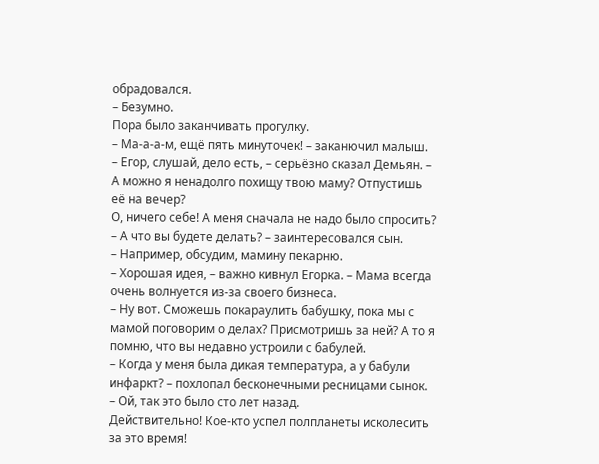обрадовался.
– Безумно.
Пора было заканчивать прогулку.
– Ма-а-а-м, ещё пять минуточек! – заканючил малыш.
– Егор, слушай, дело есть, – серьёзно сказал Демьян. – А можно я ненадолго похищу твою маму? Отпустишь её на вечер?
О, ничего себе! А меня сначала не надо было спросить?
– А что вы будете делать? – заинтересовался сын.
– Например, обсудим, мамину пекарню.
– Хорошая идея, – важно кивнул Егорка. – Мама всегда очень волнуется из-за своего бизнеса.
– Ну вот. Сможешь покараулить бабушку, пока мы с мамой поговорим о делах? Присмотришь за ней? А то я помню, что вы недавно устроили с бабулей.
– Когда у меня была дикая температура, а у бабули инфаркт? – похлопал бесконечными ресницами сынок. – Ой, так это было сто лет назад.
Действительно! Кое-кто успел полпланеты исколесить за это время!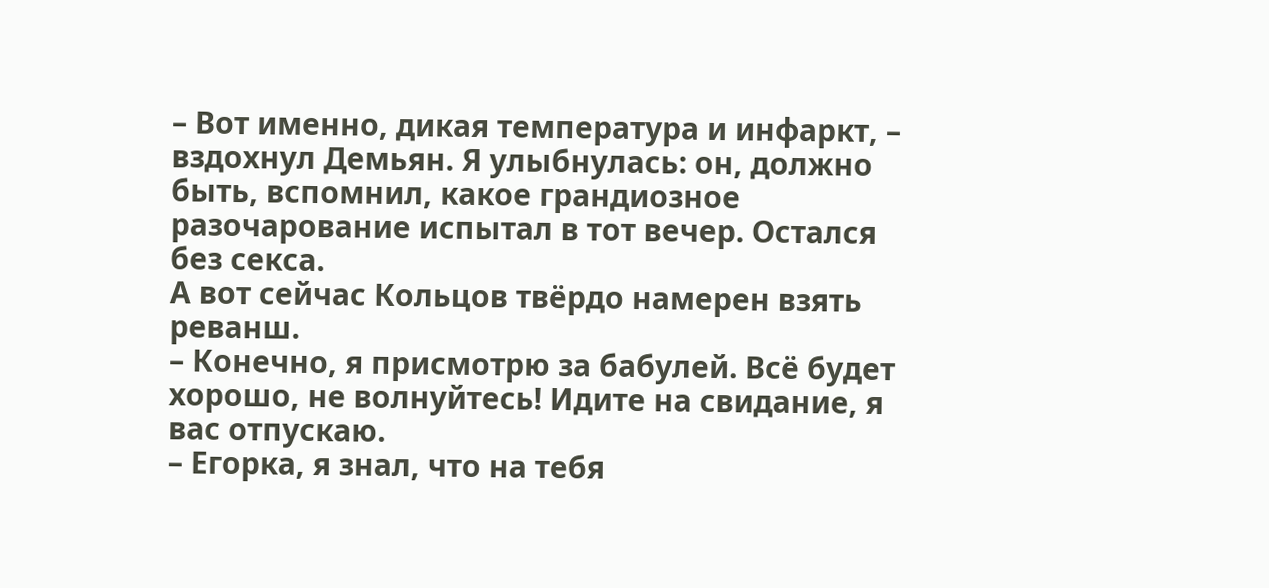– Вот именно, дикая температура и инфаркт, – вздохнул Демьян. Я улыбнулась: он, должно быть, вспомнил, какое грандиозное разочарование испытал в тот вечер. Остался без секса.
А вот сейчас Кольцов твёрдо намерен взять реванш.
– Конечно, я присмотрю за бабулей. Всё будет хорошо, не волнуйтесь! Идите на свидание, я вас отпускаю.
– Егорка, я знал, что на тебя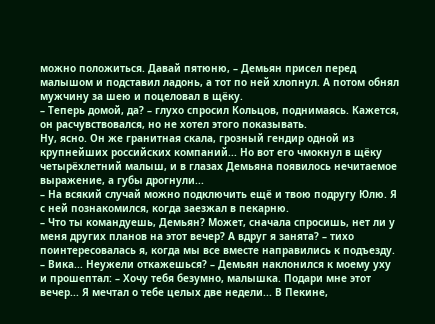можно положиться. Давай пятюню, – Демьян присел перед малышом и подставил ладонь, а тот по ней хлопнул. А потом обнял мужчину за шею и поцеловал в щёку.
– Теперь домой, да? – глухо спросил Кольцов, поднимаясь. Кажется, он расчувствовался, но не хотел этого показывать.
Ну, ясно. Он же гранитная скала, грозный гендир одной из крупнейших российских компаний... Но вот его чмокнул в щёку четырёхлетний малыш, и в глазах Демьяна появилось нечитаемое выражение, а губы дрогнули...
– На всякий случай можно подключить ещё и твою подругу Юлю. Я с ней познакомился, когда заезжал в пекарню.
– Что ты командуешь, Демьян? Может, сначала спросишь, нет ли у меня других планов на этот вечер? А вдруг я занята? – тихо поинтересовалась я, когда мы все вместе направились к подъезду.
– Вика... Неужели откажешься? – Демьян наклонился к моему уху и прошептал: – Хочу тебя безумно, малышка. Подари мне этот вечер... Я мечтал о тебе целых две недели... В Пекине,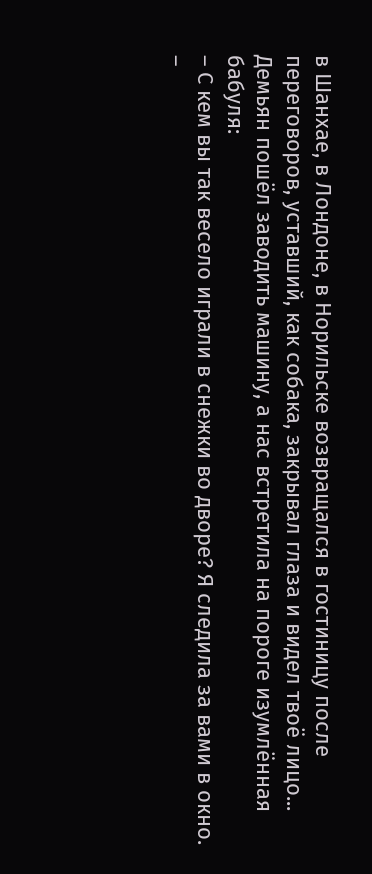в Шанхае, в Лондоне, в Норильске возвращался в гостиницу после переговоров, уставший, как собака, закрывал глаза и видел твоё лицо...
Демьян пошёл заводить машину, а нас встретила на пороге изумлённая бабуля:
– С кем вы так весело играли в снежки во дворе? Я следила за вами в окно.
–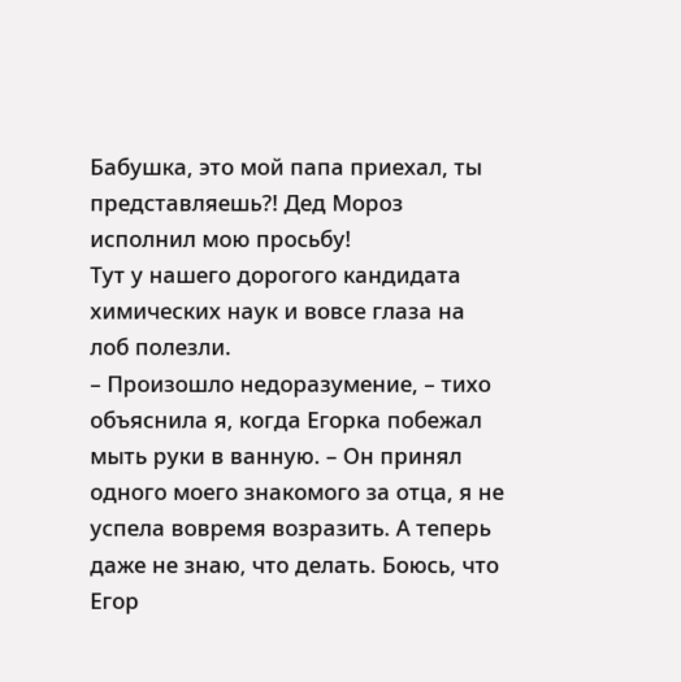Бабушка, это мой папа приехал, ты представляешь?! Дед Мороз исполнил мою просьбу!
Тут у нашего дорогого кандидата химических наук и вовсе глаза на лоб полезли.
– Произошло недоразумение, – тихо объяснила я, когда Егорка побежал мыть руки в ванную. – Он принял одного моего знакомого за отца, я не успела вовремя возразить. А теперь даже не знаю, что делать. Боюсь, что Егор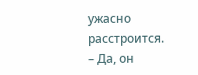ужасно расстроится.
– Да, он